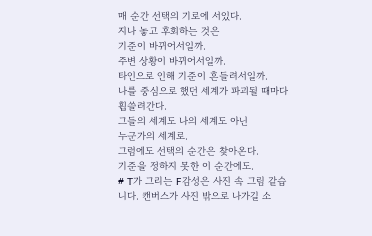매 순간 선택의 기로에 서있다.
지나 놓고 후회하는 것은
기준이 바뀌어서일까.
주변 상황이 바뀌어서일까.
타인으로 인해 기준이 흔들려서일까.
나를 중심으로 했던 세계가 파괴될 때마다
휩쓸려간다.
그들의 세계도 나의 세계도 아닌
누군가의 세계로.
그럼에도 선택의 순간은 찾아온다.
기준을 정하지 못한 이 순간에도.
# T가 그리는 F감성은 사진 속 그림 같습니다. 캔버스가 사진 밖으로 나가길 소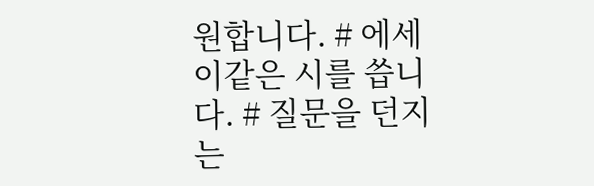원합니다. # 에세이같은 시를 씁니다. # 질문을 던지는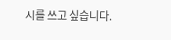시를 쓰고 싶습니다.